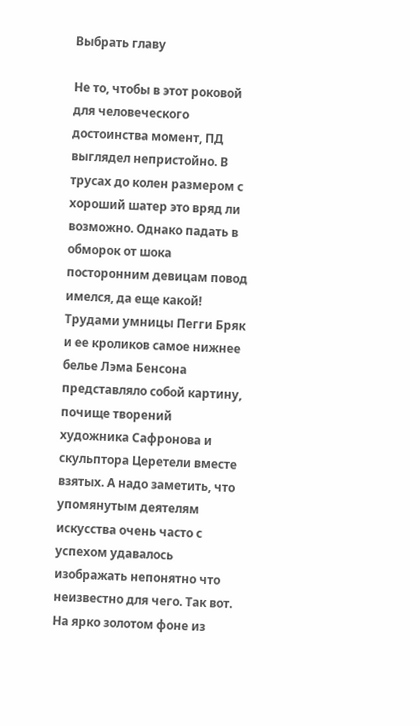Выбрать главу

Не то, чтобы в этот роковой для человеческого достоинства момент, ПД выглядел непристойно. В трусах до колен размером с хороший шатер это вряд ли возможно. Однако падать в обморок от шока посторонним девицам повод имелся, да еще какой! Трудами умницы Пегги Бряк и ее кроликов самое нижнее белье Лэма Бенсона представляло собой картину, почище творений художника Сафронова и скульптора Церетели вместе взятых. А надо заметить, что упомянутым деятелям искусства очень часто с успехом удавалось изображать непонятно что неизвестно для чего. Так вот. На ярко золотом фоне из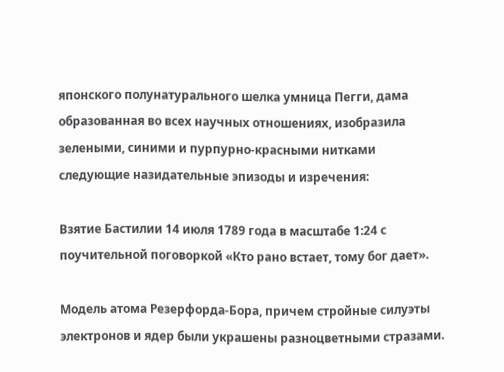японского полунатурального шелка умница Пегги, дама образованная во всех научных отношениях, изобразила зелеными, синими и пурпурно-красными нитками следующие назидательные эпизоды и изречения:

Взятие Бастилии 14 июля 1789 года в масштабе 1:24 с поучительной поговоркой «Кто рано встает, тому бог дает».

Модель атома Резерфорда-Бора, причем стройные силуэты электронов и ядер были украшены разноцветными стразами.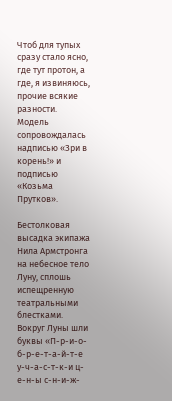Чтоб для тупых сразу стало ясно, где тут протон, а где, я извиняюсь, прочие всякие разности. Модель сопровождалась надписью «Зри в корень!» и подписью «Козьма Прутков».

Бестолковая высадка экипажа Нила Армстронга на небесное тело Луну, сплошь испещренную театральными блестками. Вокруг Луны шли буквы «П-р-и-о-б-р-е-т-а-й-т-е у-ч-а-с-т-к-и ц-е-н-ы с-н-и-ж-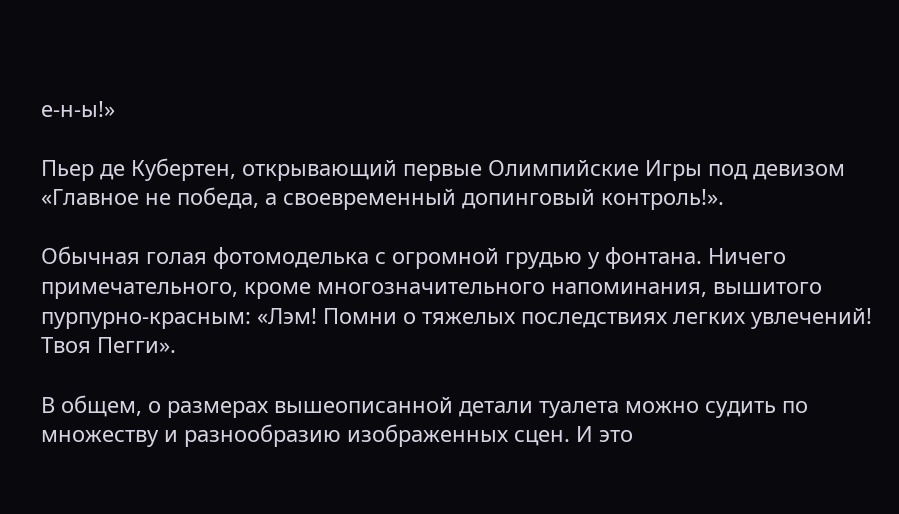е-н-ы!»

Пьер де Кубертен, открывающий первые Олимпийские Игры под девизом «Главное не победа, а своевременный допинговый контроль!».

Обычная голая фотомоделька с огромной грудью у фонтана. Ничего примечательного, кроме многозначительного напоминания, вышитого пурпурно-красным: «Лэм! Помни о тяжелых последствиях легких увлечений! Твоя Пегги».

В общем, о размерах вышеописанной детали туалета можно судить по множеству и разнообразию изображенных сцен. И это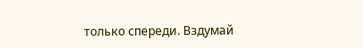только спереди. Вздумай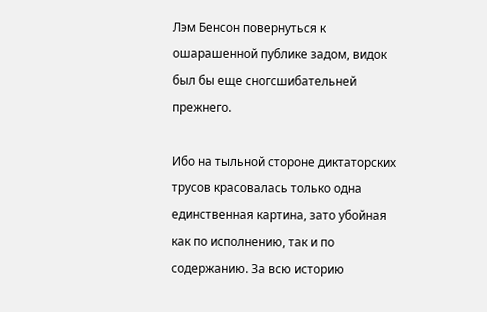Лэм Бенсон повернуться к ошарашенной публике задом, видок был бы еще сногсшибательней прежнего.

Ибо на тыльной стороне диктаторских трусов красовалась только одна единственная картина, зато убойная как по исполнению, так и по содержанию. За всю историю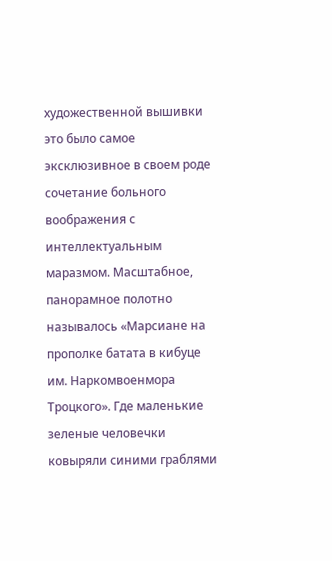художественной вышивки это было самое эксклюзивное в своем роде сочетание больного воображения с интеллектуальным маразмом. Масштабное, панорамное полотно называлось «Марсиане на прополке батата в кибуце им. Наркомвоенмора Троцкого». Где маленькие зеленые человечки ковыряли синими граблями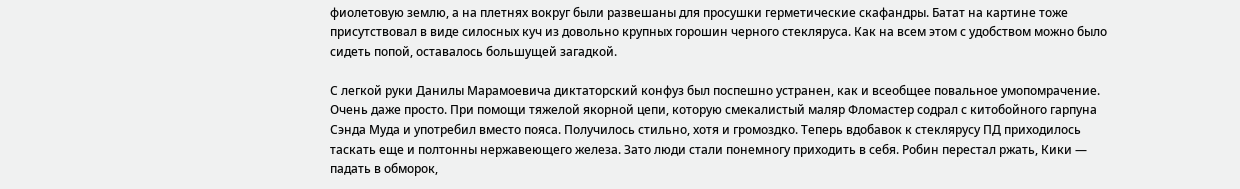фиолетовую землю, а на плетнях вокруг были развешаны для просушки герметические скафандры. Батат на картине тоже присутствовал в виде силосных куч из довольно крупных горошин черного стекляруса. Как на всем этом с удобством можно было сидеть попой, оставалось большущей загадкой.

С легкой руки Данилы Марамоевича диктаторский конфуз был поспешно устранен, как и всеобщее повальное умопомрачение. Очень даже просто. При помощи тяжелой якорной цепи, которую смекалистый маляр Фломастер содрал с китобойного гарпуна Сэнда Муда и употребил вместо пояса. Получилось стильно, хотя и громоздко. Теперь вдобавок к стеклярусу ПД приходилось таскать еще и полтонны нержавеющего железа. Зато люди стали понемногу приходить в себя. Робин перестал ржать, Кики — падать в обморок,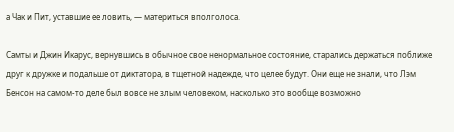а Чак и Пит, уставшие ее ловить, — материться вполголоса.

Самты и Джин Икарус, вернувшись в обычное свое ненормальное состояние, старались держаться поближе друг к дружке и подальше от диктатора, в тщетной надежде, что целее будут. Они еще не знали, что Лэм Бенсон на самом-то деле был вовсе не злым человеком, насколько это вообще возможно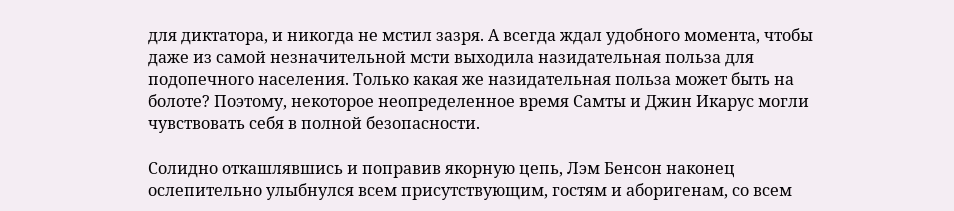для диктатора, и никогда не мстил зазря. А всегда ждал удобного момента, чтобы даже из самой незначительной мсти выходила назидательная польза для подопечного населения. Только какая же назидательная польза может быть на болоте? Поэтому, некоторое неопределенное время Самты и Джин Икарус могли чувствовать себя в полной безопасности.

Солидно откашлявшись и поправив якорную цепь, Лэм Бенсон наконец ослепительно улыбнулся всем присутствующим, гостям и аборигенам, со всем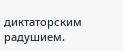диктаторским радушием.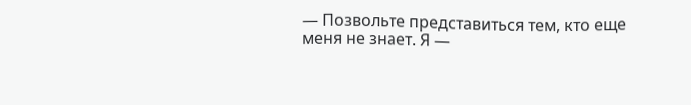— Позвольте представиться тем, кто еще меня не знает. Я —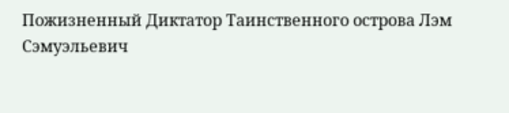Пожизненный Диктатор Таинственного острова Лэм Сэмуэльевич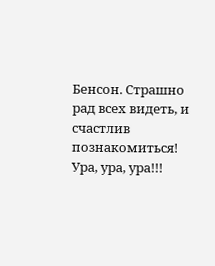Бенсон. Страшно рад всех видеть, и счастлив познакомиться! Ура, ура, ура!!!